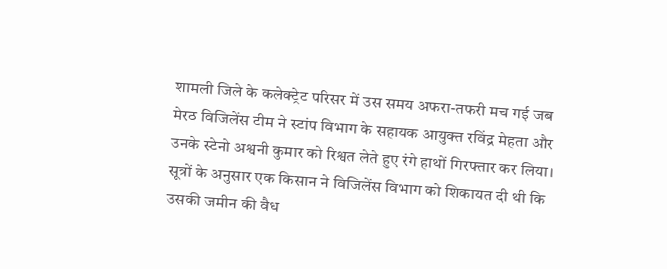शामली जिले के कलेक्ट्रेट परिसर में उस समय अफरा-तफरी मच गई जब मेरठ विजिलेंस टीम ने स्टांप विभाग के सहायक आयुक्त रविंद्र मेहता और उनके स्टेनो अश्वनी कुमार को रिश्वत लेते हुए रंगे हाथों गिरफ्तार कर लिया।
सूत्रों के अनुसार एक किसान ने विजिलेंस विभाग को शिकायत दी थी कि उसकी जमीन की वैध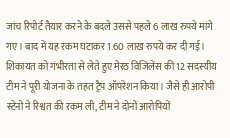जांच रिपोर्ट तैयार करने के बदले उससे पहले 6 लाख रुपये मांगे गए। बाद में यह रकम घटाकर 1.60 लाख रुपये कर दी गई।
शिकायत को गंभीरता से लेते हुए मेरठ विजिलेंस की 12 सदस्यीय टीम ने पूरी योजना के तहत ट्रैप ऑपरेशन किया। जैसे ही आरोपी स्टेनो ने रिश्वत की रकम ली, टीम ने दोनों आरोपियों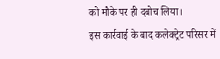को मौके पर ही दबोच लिया।
इस कार्रवाई के बाद कलेक्ट्रेट परिसर में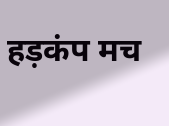हड़कंप मच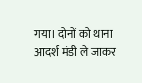गया। दोनों को थाना आदर्श मंडी ले जाकर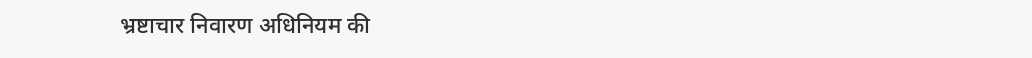भ्रष्टाचार निवारण अधिनियम की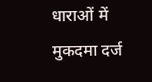धाराओं में मुकदमा दर्ज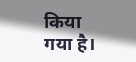किया गया है।